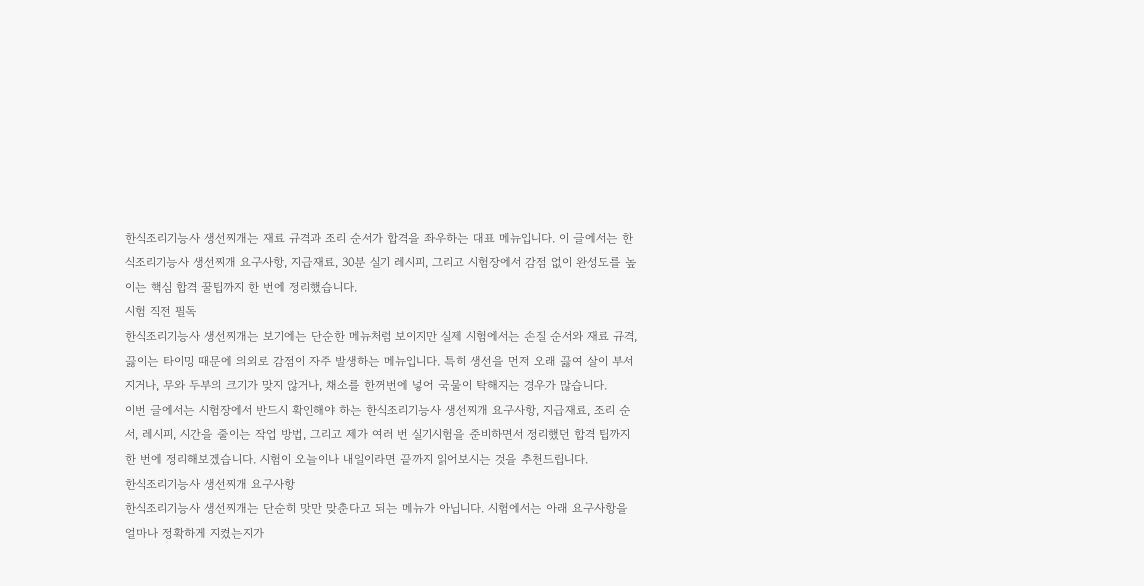한식조리기능사 생선찌개는 재료 규격과 조리 순서가 합격을 좌우하는 대표 메뉴입니다. 이 글에서는 한식조리기능사 생선찌개 요구사항, 지급재료, 30분 실기 레시피, 그리고 시험장에서 감점 없이 완성도를 높이는 핵심 합격 꿀팁까지 한 번에 정리했습니다.
시험 직전 필독
한식조리기능사 생선찌개는 보기에는 단순한 메뉴처럼 보이지만 실제 시험에서는 손질 순서와 재료 규격, 끓이는 타이밍 때문에 의외로 감점이 자주 발생하는 메뉴입니다. 특히 생선을 먼저 오래 끓여 살이 부서지거나, 무와 두부의 크기가 맞지 않거나, 채소를 한꺼번에 넣어 국물이 탁해지는 경우가 많습니다.
이번 글에서는 시험장에서 반드시 확인해야 하는 한식조리기능사 생선찌개 요구사항, 지급재료, 조리 순서, 레시피, 시간을 줄이는 작업 방법, 그리고 제가 여러 번 실기시험을 준비하면서 정리했던 합격 팁까지 한 번에 정리해보겠습니다. 시험이 오늘이나 내일이라면 끝까지 읽어보시는 것을 추천드립니다.
한식조리기능사 생선찌개 요구사항
한식조리기능사 생선찌개는 단순히 맛만 맞춘다고 되는 메뉴가 아닙니다. 시험에서는 아래 요구사항을 얼마나 정확하게 지켰는지가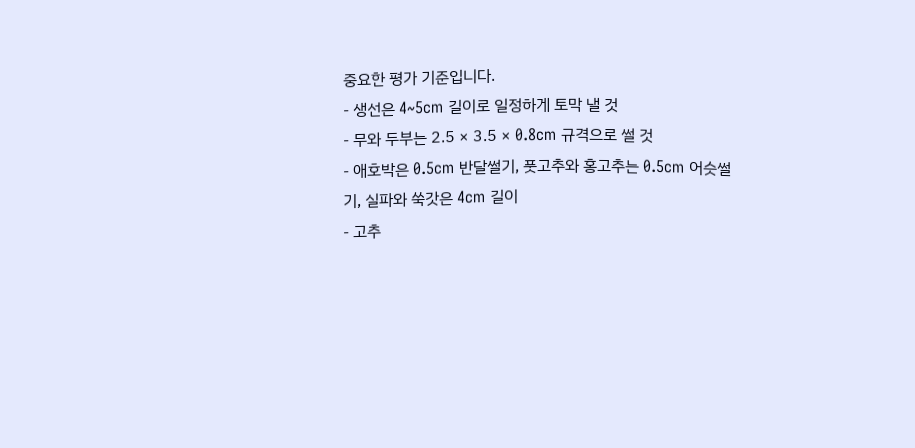중요한 평가 기준입니다.
- 생선은 4~5cm 길이로 일정하게 토막 낼 것
- 무와 두부는 2.5 × 3.5 × 0.8cm 규격으로 썰 것
- 애호박은 0.5cm 반달썰기, 풋고추와 홍고추는 0.5cm 어슷썰기, 실파와 쑥갓은 4cm 길이
- 고추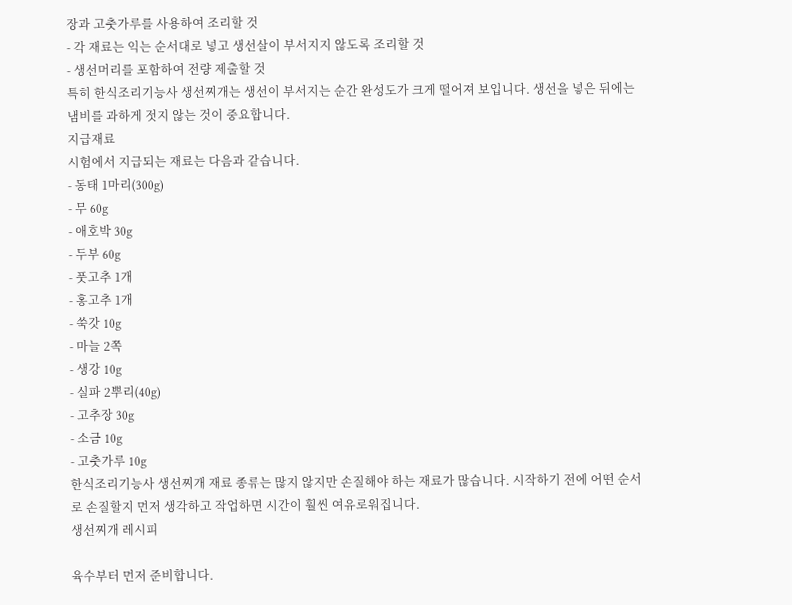장과 고춧가루를 사용하여 조리할 것
- 각 재료는 익는 순서대로 넣고 생선살이 부서지지 않도록 조리할 것
- 생선머리를 포함하여 전량 제출할 것
특히 한식조리기능사 생선찌개는 생선이 부서지는 순간 완성도가 크게 떨어져 보입니다. 생선을 넣은 뒤에는 냄비를 과하게 젓지 않는 것이 중요합니다.
지급재료
시험에서 지급되는 재료는 다음과 같습니다.
- 동태 1마리(300g)
- 무 60g
- 애호박 30g
- 두부 60g
- 풋고추 1개
- 홍고추 1개
- 쑥갓 10g
- 마늘 2쪽
- 생강 10g
- 실파 2뿌리(40g)
- 고추장 30g
- 소금 10g
- 고춧가루 10g
한식조리기능사 생선찌개 재료 종류는 많지 않지만 손질해야 하는 재료가 많습니다. 시작하기 전에 어떤 순서로 손질할지 먼저 생각하고 작업하면 시간이 훨씬 여유로워집니다.
생선찌개 레시피

육수부터 먼저 준비합니다.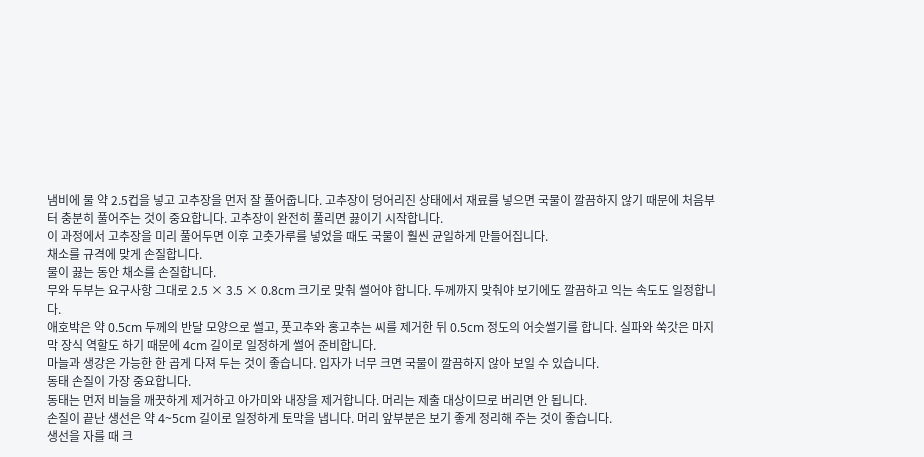냄비에 물 약 2.5컵을 넣고 고추장을 먼저 잘 풀어줍니다. 고추장이 덩어리진 상태에서 재료를 넣으면 국물이 깔끔하지 않기 때문에 처음부터 충분히 풀어주는 것이 중요합니다. 고추장이 완전히 풀리면 끓이기 시작합니다.
이 과정에서 고추장을 미리 풀어두면 이후 고춧가루를 넣었을 때도 국물이 훨씬 균일하게 만들어집니다.
채소를 규격에 맞게 손질합니다.
물이 끓는 동안 채소를 손질합니다.
무와 두부는 요구사항 그대로 2.5 × 3.5 × 0.8cm 크기로 맞춰 썰어야 합니다. 두께까지 맞춰야 보기에도 깔끔하고 익는 속도도 일정합니다.
애호박은 약 0.5cm 두께의 반달 모양으로 썰고, 풋고추와 홍고추는 씨를 제거한 뒤 0.5cm 정도의 어슷썰기를 합니다. 실파와 쑥갓은 마지막 장식 역할도 하기 때문에 4cm 길이로 일정하게 썰어 준비합니다.
마늘과 생강은 가능한 한 곱게 다져 두는 것이 좋습니다. 입자가 너무 크면 국물이 깔끔하지 않아 보일 수 있습니다.
동태 손질이 가장 중요합니다.
동태는 먼저 비늘을 깨끗하게 제거하고 아가미와 내장을 제거합니다. 머리는 제출 대상이므로 버리면 안 됩니다.
손질이 끝난 생선은 약 4~5cm 길이로 일정하게 토막을 냅니다. 머리 앞부분은 보기 좋게 정리해 주는 것이 좋습니다.
생선을 자를 때 크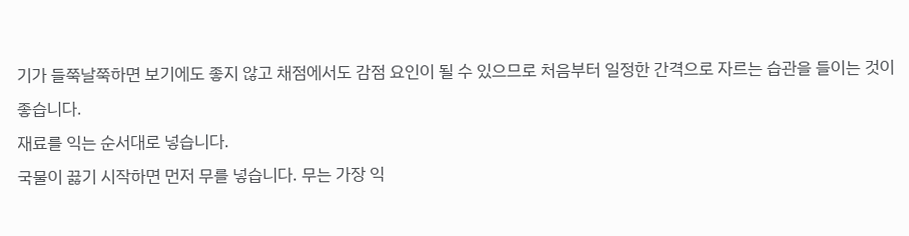기가 들쭉날쭉하면 보기에도 좋지 않고 채점에서도 감점 요인이 될 수 있으므로 처음부터 일정한 간격으로 자르는 습관을 들이는 것이 좋습니다.
재료를 익는 순서대로 넣습니다.
국물이 끓기 시작하면 먼저 무를 넣습니다. 무는 가장 익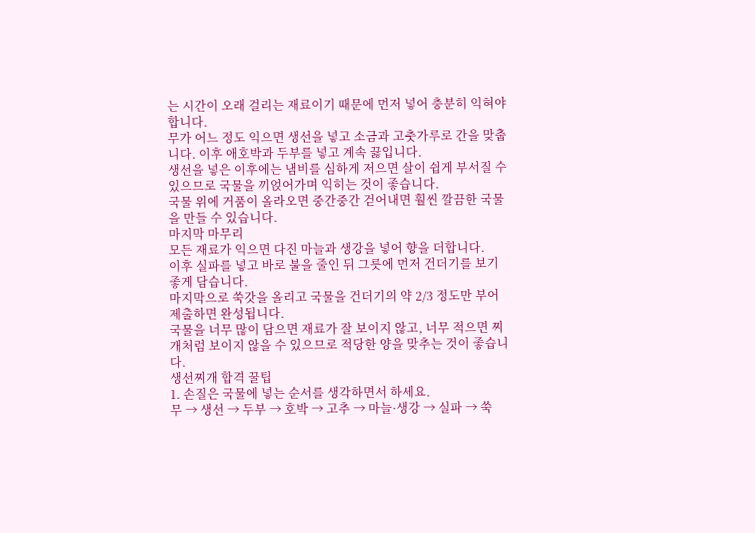는 시간이 오래 걸리는 재료이기 때문에 먼저 넣어 충분히 익혀야 합니다.
무가 어느 정도 익으면 생선을 넣고 소금과 고춧가루로 간을 맞춥니다. 이후 애호박과 두부를 넣고 계속 끓입니다.
생선을 넣은 이후에는 냄비를 심하게 저으면 살이 쉽게 부서질 수 있으므로 국물을 끼얹어가며 익히는 것이 좋습니다.
국물 위에 거품이 올라오면 중간중간 걷어내면 훨씬 깔끔한 국물을 만들 수 있습니다.
마지막 마무리
모든 재료가 익으면 다진 마늘과 생강을 넣어 향을 더합니다.
이후 실파를 넣고 바로 불을 줄인 뒤 그릇에 먼저 건더기를 보기 좋게 담습니다.
마지막으로 쑥갓을 올리고 국물을 건더기의 약 2/3 정도만 부어 제출하면 완성됩니다.
국물을 너무 많이 담으면 재료가 잘 보이지 않고, 너무 적으면 찌개처럼 보이지 않을 수 있으므로 적당한 양을 맞추는 것이 좋습니다.
생선찌개 합격 꿀팁
1. 손질은 국물에 넣는 순서를 생각하면서 하세요.
무 → 생선 → 두부 → 호박 → 고추 → 마늘·생강 → 실파 → 쑥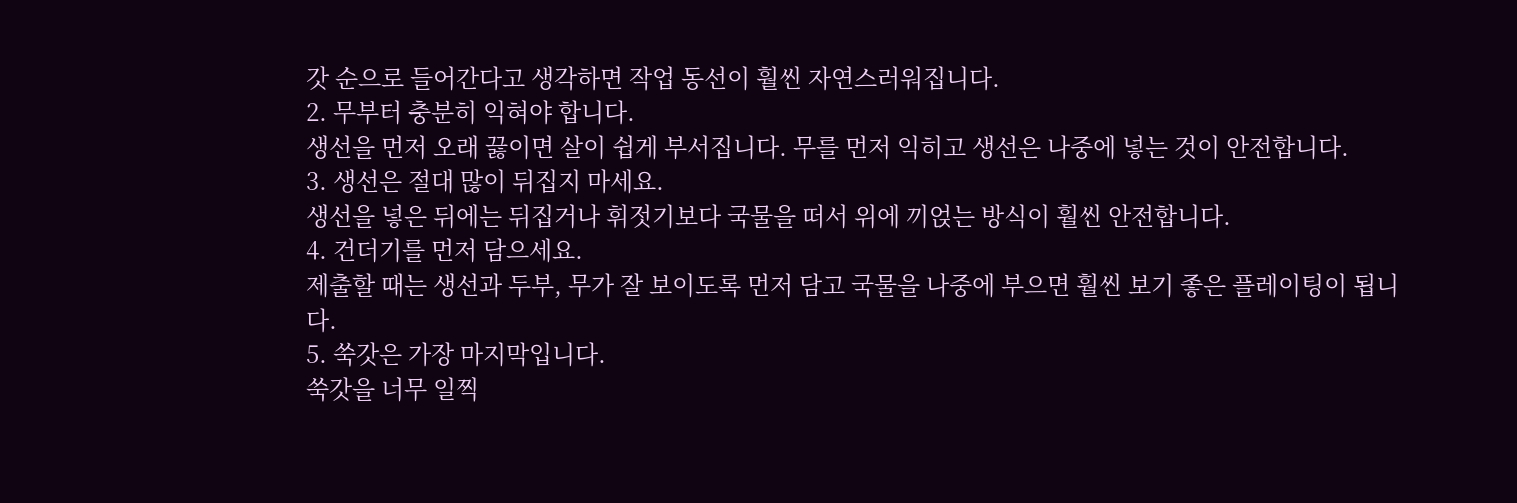갓 순으로 들어간다고 생각하면 작업 동선이 훨씬 자연스러워집니다.
2. 무부터 충분히 익혀야 합니다.
생선을 먼저 오래 끓이면 살이 쉽게 부서집니다. 무를 먼저 익히고 생선은 나중에 넣는 것이 안전합니다.
3. 생선은 절대 많이 뒤집지 마세요.
생선을 넣은 뒤에는 뒤집거나 휘젓기보다 국물을 떠서 위에 끼얹는 방식이 훨씬 안전합니다.
4. 건더기를 먼저 담으세요.
제출할 때는 생선과 두부, 무가 잘 보이도록 먼저 담고 국물을 나중에 부으면 훨씬 보기 좋은 플레이팅이 됩니다.
5. 쑥갓은 가장 마지막입니다.
쑥갓을 너무 일찍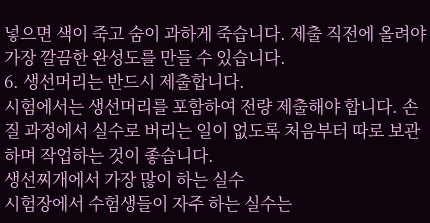넣으면 색이 죽고 숨이 과하게 죽습니다. 제출 직전에 올려야 가장 깔끔한 완성도를 만들 수 있습니다.
6. 생선머리는 반드시 제출합니다.
시험에서는 생선머리를 포함하여 전량 제출해야 합니다. 손질 과정에서 실수로 버리는 일이 없도록 처음부터 따로 보관하며 작업하는 것이 좋습니다.
생선찌개에서 가장 많이 하는 실수
시험장에서 수험생들이 자주 하는 실수는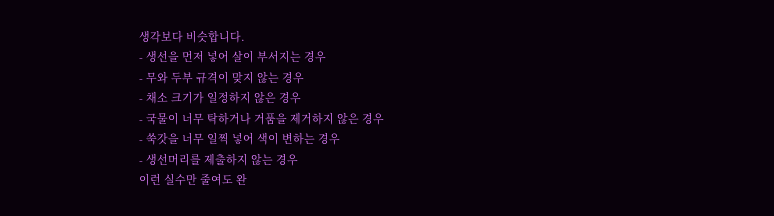생각보다 비슷합니다.
- 생선을 먼저 넣어 살이 부서지는 경우
- 무와 두부 규격이 맞지 않는 경우
- 채소 크기가 일정하지 않은 경우
- 국물이 너무 탁하거나 거품을 제거하지 않은 경우
- 쑥갓을 너무 일찍 넣어 색이 변하는 경우
- 생선머리를 제출하지 않는 경우
이런 실수만 줄여도 완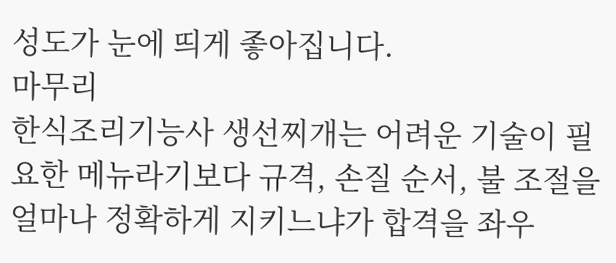성도가 눈에 띄게 좋아집니다.
마무리
한식조리기능사 생선찌개는 어려운 기술이 필요한 메뉴라기보다 규격, 손질 순서, 불 조절을 얼마나 정확하게 지키느냐가 합격을 좌우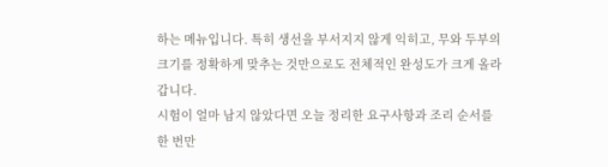하는 메뉴입니다. 특히 생선을 부서지지 않게 익히고, 무와 두부의 크기를 정확하게 맞추는 것만으로도 전체적인 완성도가 크게 올라갑니다.
시험이 얼마 남지 않았다면 오늘 정리한 요구사항과 조리 순서를 한 번만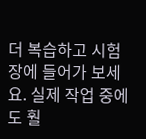더 복습하고 시험장에 들어가 보세요. 실제 작업 중에도 훨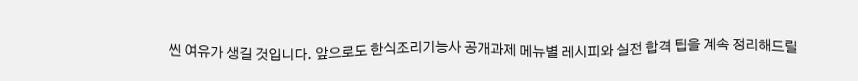씬 여유가 생길 것입니다. 앞으로도 한식조리기능사 공개과제 메뉴별 레시피와 실전 합격 팁을 계속 정리해드릴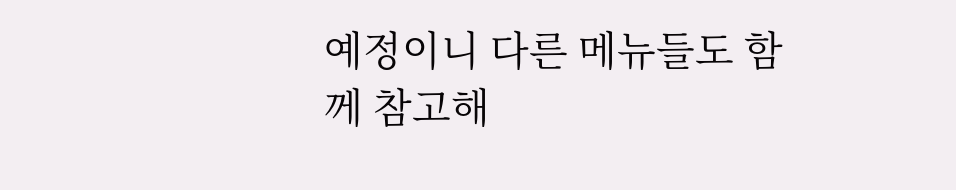예정이니 다른 메뉴들도 함께 참고해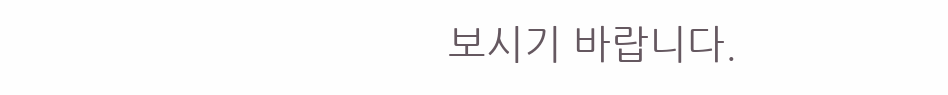보시기 바랍니다.